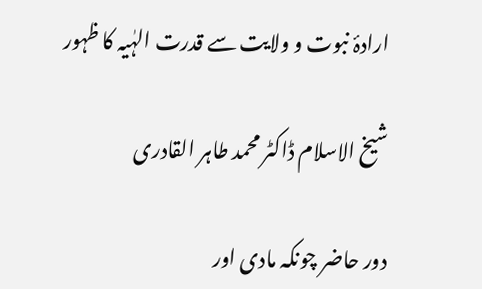ارادۂ نبوت و ولایت سے قدرت الہٰیہ کا ظہور

شیخ الاسلام ڈاکٹر محمد طاہر القادری

دور حاضر چونکہ مادی اور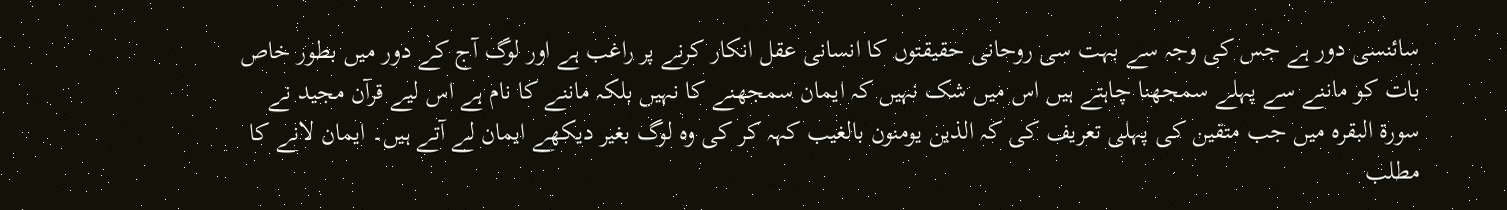سائنسی دور ہے جس کی وجہ سے بہت سی روحانی حقیقتوں کا انسانی عقل انکار کرنے پر راغب ہے اور لوگ آج کے دور میں بطور خاص بات کو ماننے سے پہلے سمجھنا چاہتے ہیں اس میں شک نہیں کہ ایمان سمجھنے کا نہیں بلکہ ماننے کا نام ہے اس لیے قرآن مجید نے سورۃ البقرہ میں جب متقین کی پہلی تعریف کی کہ الذین یومنون بالغیب کہہ کر کی وہ لوگ بغیر دیکھے ایمان لے آتے ہیں۔ ایمان لانے کا مطلب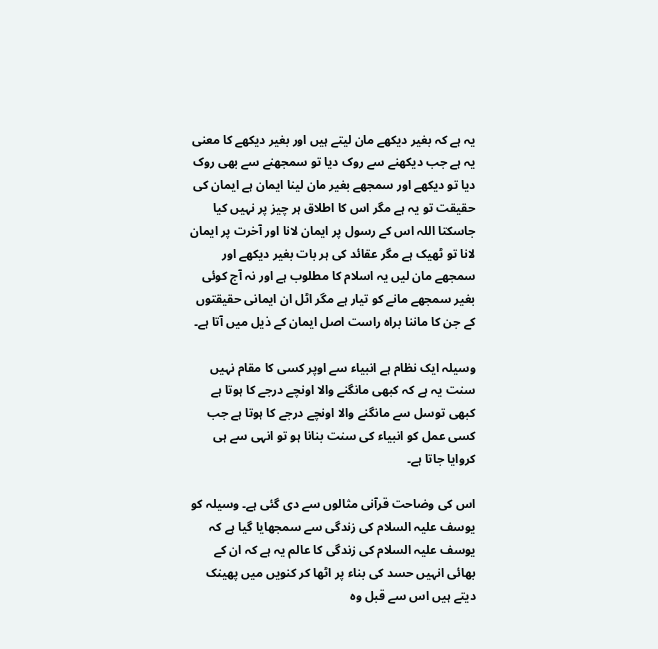یہ ہے کہ بغیر دیکھے مان لیتے ہیں اور بغیر دیکھے کا معنی یہ ہے جب دیکھنے سے روک دیا تو سمجھنے سے بھی روک دیا تو دیکھے اور سمجھے بغیر مان لینا ایمان ہے ایمان کی حقیقت تو یہ ہے مگر اس کا اطلاق ہر چیز پر نہیں کیا جاسکتا اللہ اس کے رسول پر ایمان لانا اور آخرت پر ایمان لانا تو ٹھیک ہے مگر عقائد کی ہر بات بغیر دیکھے اور سمجھے مان لیں یہ اسلام کا مطلوب ہے اور نہ آج کوئی بغیر سمجھے مانے کو تیار ہے مگر اٹل ان ایمانی حقیقتوں کے جن کا ماننا براہ راست اصل ایمان کے ذیل میں آتا ہے۔

وسیلہ ایک نظام ہے انبیاء سے اوپر کسی کا مقام نہیں سنت یہ ہے کہ کبھی مانگنے والا اونچے درجے کا ہوتا ہے کبھی توسل سے مانگنے والا اونچے درجے کا ہوتا ہے جب کسی عمل کو انبیاء کی سنت بنانا ہو تو انہی سے ہی کروایا جاتا ہے۔

اس کی وضاحت قرآنی مثالوں سے دی گئی ہے۔ وسیلہ کو یوسف علیہ السلام کی زندگی سے سمجھایا گیا ہے کہ یوسف علیہ السلام کی زندگی کا عالم یہ ہے کہ ان کے بھائی انہیں حسد کی بناء پر اٹھا کر کنویں میں پھینک دیتے ہیں اس سے قبل وہ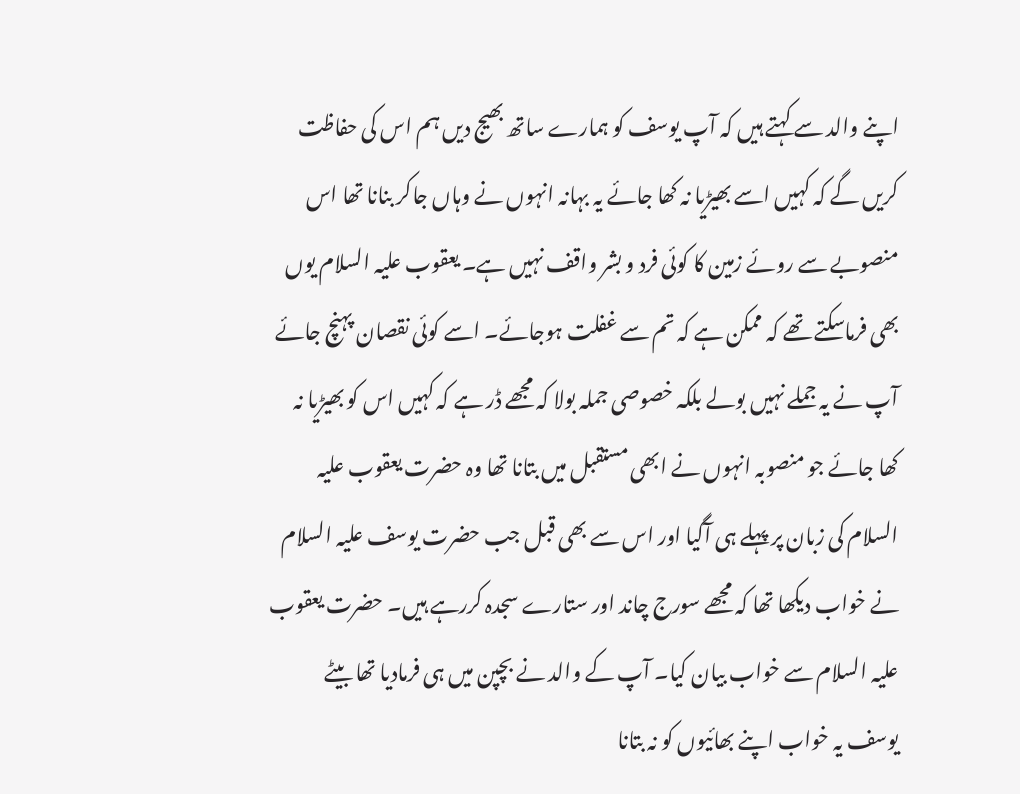اپنے والد سے کہتے ہیں کہ آپ یوسف کو ہمارے ساتھ بھیج دیں ہم اس کی حفاظت کریں گے کہ کہیں اسے بھیڑیا نہ کھا جائے یہ بہانہ انہوں نے وہاں جاکر بنانا تھا اس منصوبے سے روئے زمین کا کوئی فرد و بشر واقف نہیں ہے۔ یعقوب علیہ السلام یوں بھی فرماسکتے تھے کہ ممکن ہے کہ تم سے غفلت ہوجائے۔ اسے کوئی نقصان پہنچ جائے آپ نے یہ جملے نہیں بولے بلکہ خصوصی جملہ بولا کہ مجھے ڈر ہے کہ کہیں اس کو بھیڑیا نہ کھا جائے جو منصوبہ انہوں نے ابھی مستقبل میں بتانا تھا وہ حضرت یعقوب علیہ السلام کی زبان پر پہلے ہی آگیا اور اس سے بھی قبل جب حضرت یوسف علیہ السلام نے خواب دیکھا تھا کہ مجھے سورج چاند اور ستارے سجدہ کررہے ہیں۔ حضرت یعقوب علیہ السلام سے خواب بیان کیا۔ آپ کے والد نے بچپن میں ہی فرمادیا تھا بیٹے یوسف یہ خواب اپنے بھائیوں کو نہ بتانا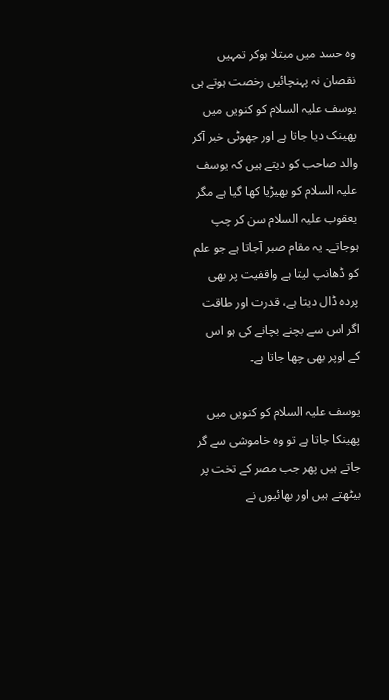وہ حسد میں مبتلا ہوکر تمہیں نقصان نہ پہنچائیں رخصت ہوتے ہی یوسف علیہ السلام کو کنویں میں پھینک دیا جاتا ہے اور جھوٹی خبر آکر والد صاحب کو دیتے ہیں کہ یوسف علیہ السلام کو بھیڑیا کھا گیا ہے مگر یعقوب علیہ السلام سن کر چپ ہوجاتے۔ یہ مقام صبر آجاتا ہے جو علم کو ڈھانپ لیتا ہے واقفیت پر بھی پردہ ڈال دیتا ہے، قدرت اور طاقت اگر اس سے بچنے بچانے کی ہو اس کے اوپر بھی چھا جاتا ہے۔

یوسف علیہ السلام کو کنویں میں پھینکا جاتا ہے تو وہ خاموشی سے گر جاتے ہیں پھر جب مصر کے تخت پر بیٹھتے ہیں اور بھائیوں نے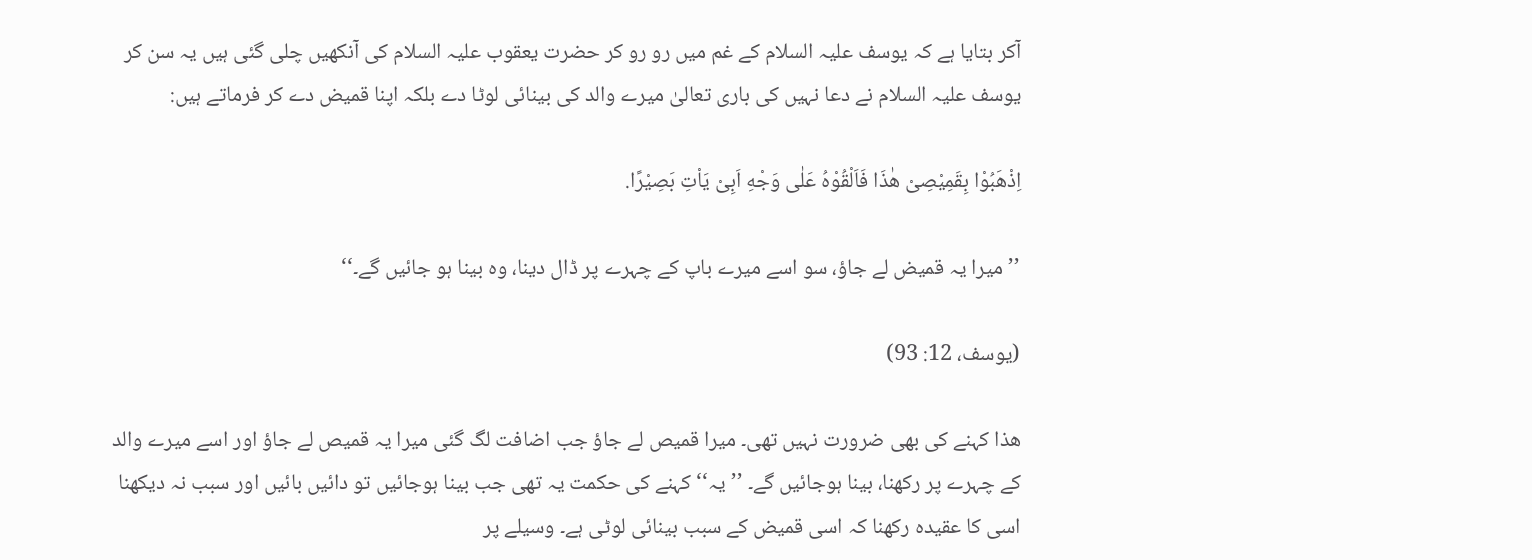آکر بتایا ہے کہ یوسف علیہ السلام کے غم میں رو رو کر حضرت یعقوب علیہ السلام کی آنکھیں چلی گئی ہیں یہ سن کر یوسف علیہ السلام نے دعا نہیں کی باری تعالیٰ میرے والد کی بینائی لوٹا دے بلکہ اپنا قمیض دے کر فرماتے ہیں:

اِذْهَبُوْا بِقَمِیْصِیْ هٰذَا فَاَلْقُوْهُ عَلٰی وَجْهِ اَبِیْ یَاْتِ بَصِیْرًا.

’’میرا یہ قمیض لے جاؤ، سو اسے میرے باپ کے چہرے پر ڈال دینا، وہ بینا ہو جائیں گے۔‘‘

(یوسف، 12: 93)

ھذا کہنے کی بھی ضرورت نہیں تھی۔ میرا قمیص لے جاؤ جب اضافت لگ گئی میرا یہ قمیص لے جاؤ اور اسے میرے والد کے چہرے پر رکھنا، بینا ہوجائیں گے۔ ’’یہ‘‘ کہنے کی حکمت یہ تھی جب بینا ہوجائیں تو دائیں بائیں اور سبب نہ دیکھنا اسی کا عقیدہ رکھنا کہ اسی قمیض کے سبب بینائی لوٹی ہے۔ وسیلے پر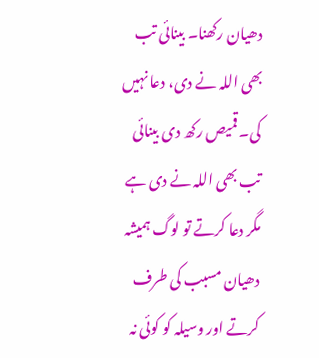دھیان رکھنا۔ بینائی تب بھی اللہ نے دی، دعا نہیں کی۔ قمیص رکھ دی بینائی تب بھی اللہ نے دی ہے مگر دعا کرتے تو لوگ ہمیشہ دھیان مسبب کی طرف کرتے اور وسیلہ کو کوئی نہ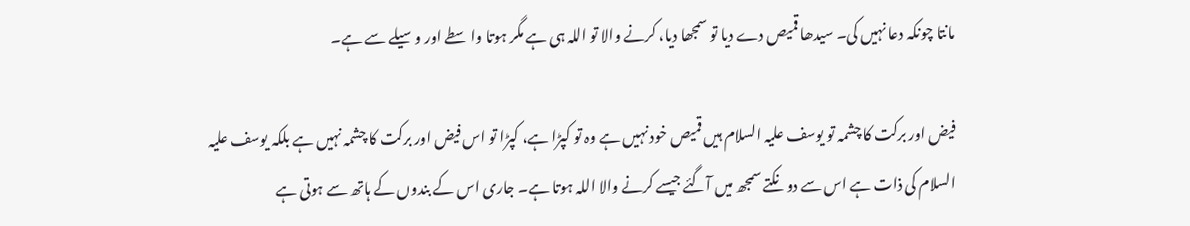مانتا چونکہ دعا نہیں کی۔ سیدھا قمیص دے دیا تو سمجھا دیا، کرنے والا تو اللہ ہی ہے مگر ہوتا واسطے اور وسیلے سے ہے۔

فیض اور برکت کا چشمہ تو یوسف علیہ السلام ہیں قمیص خود نہیں ہے وہ تو کپڑا ہے، کپڑا تو اس فیض اور برکت کا چشمہ نہیں ہے بلکہ یوسف علیہ السلام کی ذات ہے اس سے دو نکتے سمجھ میں آگئے جیسے کرنے والا اللہ ہوتا ہے۔ جاری اس کے بندوں کے ہاتھ سے ہوتی ہے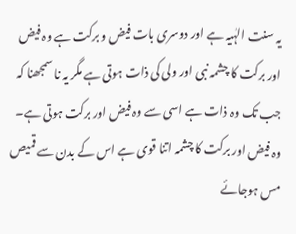یہ سنت الہٰیہ ہے اور دوسری بات فیض و برکت ہے وہ فیض اور برکت کا چشمہ نبی اور ولی کی ذات ہوتی ہے مگر یہ نا سمجھنا کہ جب تک وہ ذات ہے اسی سے وہ فیض اور برکت ہوتی ہے۔ وہ فیض اور برکت کا چشمہ اتنا قوی ہے اس کے بدن سے قمیص مس ہوجائے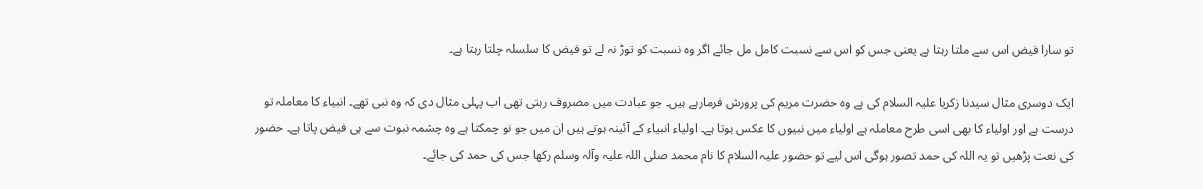تو سارا فیض اس سے ملتا رہتا ہے یعنی جس کو اس سے نسبت کامل مل جائے اگر وہ نسبت کو توڑ نہ لے تو فیض کا سلسلہ چلتا رہتا ہے۔

ایک دوسری مثال سیدنا زکریا علیہ السلام کی ہے وہ حضرت مریم کی پرورش فرمارہے ہیں۔ جو عبادت میں مصروف رہتی تھی اب پہلی مثال دی کہ وہ نبی تھے۔ انبیاء کا معاملہ تو درست ہے اور اولیاء کا بھی اسی طرح معاملہ ہے اولیاء میں نبیوں کا عکس ہوتا ہے۔ اولیاء انبیاء کے آئینہ ہوتے ہیں ان میں جو نو چمکتا ہے وہ چشمہ نبوت سے ہی فیض پاتا ہے۔ حضور کی نعت پڑھیں تو یہ اللہ کی حمد تصور ہوگی اس لیے تو حضور علیہ السلام کا نام محمد صلی اللہ علیہ وآلہ وسلم رکھا جس کی حمد کی جائے۔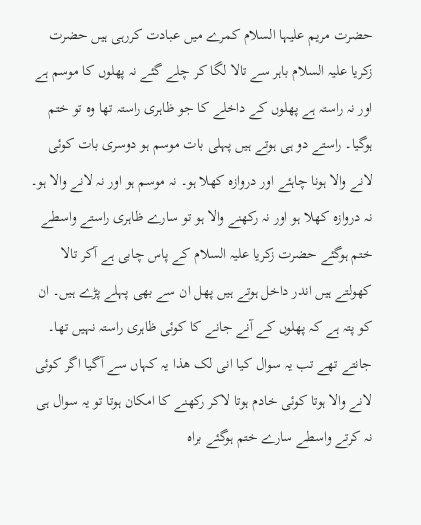حضرت مریم علیہا السلام کمرے میں عبادت کررہی ہیں حضرت زکریا علیہ السلام باہر سے تالا لگا کر چلے گئے نہ پھلوں کا موسم ہے اور نہ راستہ ہے پھلوں کے داخلے کا جو ظاہری راستہ تھا وہ تو ختم ہوگیا۔ راستے دو ہی ہوتے ہیں پہلی بات موسم ہو دوسری بات کوئی لانے والا ہونا چاہئے اور دروازہ کھلا ہو۔ نہ موسم ہو اور نہ لانے والا ہو۔ نہ دروازہ کھلا ہو اور نہ رکھنے والا ہو تو سارے ظاہری راستے واسطے ختم ہوگئے حضرت زکریا علیہ السلام کے پاس چابی ہے آکر تالا کھولتے ہیں اندر داخل ہوتے ہیں پھل ان سے بھی پہلے پڑے ہیں۔ ان کو پتہ ہے کہ پھلوں کے آنے جانے کا کوئی ظاہری راستہ نہیں تھا۔ جانتے تھے تب یہ سوال کیا انی لک ھذا یہ کہاں سے آگیا اگر کوئی لانے والا ہوتا کوئی خادم ہوتا لاکر رکھنے کا امکان ہوتا تو یہ سوال ہی نہ کرتے واسطے سارے ختم ہوگئے براہ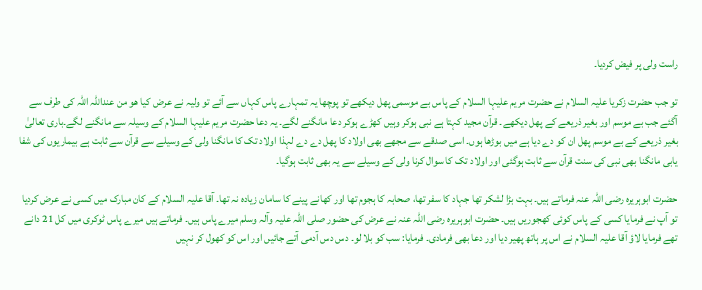راست ولی پر فیض کردیا۔

تو جب حضرت زکریا علیہ السلام نے حضرت مریم علیہا السلام کے پاس بے موسمی پھل دیکھے تو پوچھا یہ تمہارے پاس کہاں سے آئے تو ولیہ نے عرض کیا ھو من عنداللہ اللہ کی طرف سے آگئے جب بے موسم اور بغیر ذریعے کے پھل دیکھے۔ قرآن مجید کہتا ہے نبی ہوکر وہیں کھڑے ہوکر دعا مانگنے لگے۔ یہ دعا حضرت مریم علیہا السلام کے وسیلہ سے مانگنے لگے۔باری تعالیٰ بغیر ذریعے کے بے موسم پھل ان کو دے دیا ہے میں بوڑھا ہوں۔ اسی صدقے سے مجھے بھی اولاد کا پھل دے دے لہذا اولاد تک کا مانگنا ولی کے وسیلے سے قرآن سے ثابت ہے بیماریوں کی شفا یابی مانگنا بھی نبی کی سنت قرآن سے ثابت ہوگئی اور اولاد تک کا سوال کرنا ولی کے وسیلے سے یہ بھی ثابت ہوگیا۔

حضرت ابوہریرہ رضی اللہ عنہ فرماتے ہیں۔ بہت بڑا لشکر تھا جہاد کا سفر تھا، صحابہ کا ہجوم تھا اور کھانے پینے کا سامان زیادہ نہ تھا۔ آقا علیہ السلام کے کان مبارک میں کسی نے عرض کردیا تو آپ نے فرمایا کسی کے پاس کوئی کھجوریں ہیں۔ حضرت ابوہریرہ رضی اللہ عنہ نے عرض کی حضور صلی اللہ علیہ وآلہ وسلم میرے پاس ہیں۔ فرماتے ہیں میرے پاس ٹوکری میں کل 21 دانے تھے فرمایا لاؤ آقا علیہ السلام نے اس پر ہاتھ پھیر دیا اور دعا بھی فرمادی۔ فرمایا: سب کو بلا لو۔ دس دس آدمی آتے جائیں اور اس کو کھول کر نہیں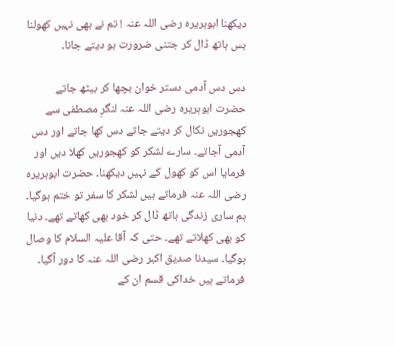دیکھنا ابوہریرہ رضی اللہ عنہ ! تم نے بھی نہیں کھولنا بس ہاتھ ڈال کر جتنی ضرورت ہو دیتے جانا۔

دس دس آدمی دستر خوان بچھا کر بیٹھ جاتے حضرت ابوہریرہ رضی اللہ عنہ لنگرِ مصطفی سے کھجوریں نکال کر دیتے جاتے دس کھا جاتے اور دس آدمی آجاتے۔ سارے لشکر کو کھجوریں کھلا دیں اور فرمایا اس کو کھول کے نہیں دیکھنا۔ حضرت ابوہریرہ رضی اللہ عنہ فرماتے ہیں لشکر کا سفر تو ختم ہوگیا۔ ہم ساری زندگی ہاتھ ڈال کر خود بھی کھاتے تھے۔ دنیا کو بھی کھلاتے تھے۔ حتی کہ آقا علیہ السلام کا وصال ہوگیا۔ سیدنا صدیق اکبر رضی اللہ عنہ کا دور آگیا۔ فرماتے ہیں خداکی قسم ان کے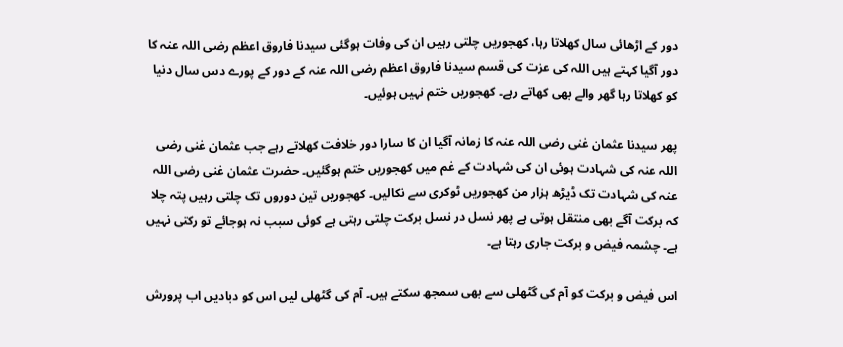دور کے اڑھائی سال کھلاتا رہا، کھجوریں چلتی رہیں ان کی وفات ہوگئی سیدنا فاروق اعظم رضی اللہ عنہ کا دور آگیا کہتے ہیں اللہ کی عزت کی قسم سیدنا فاروق اعظم رضی اللہ عنہ کے دور کے پورے دس سال دنیا کو کھلاتا رہا گھر والے بھی کھاتے رہے۔ کھجوریں ختم نہیں ہوئیں۔

پھر سیدنا عثمان غنی رضی اللہ عنہ کا زمانہ آگیا ان کا سارا دور خلافت کھلاتے رہے جب عثمان غنی رضی اللہ عنہ کی شہادت ہوئی ان کی شہادت کے غم میں کھجوریں ختم ہوگئیں۔ حضرت عثمان غنی رضی اللہ عنہ کی شہادت تک ڈیڑھ ہزار من کھجوریں ٹوکری سے نکالیں۔ کھجوریں تین دوروں تک چلتی رہیں پتہ چلا کہ برکت آگے بھی منتقل ہوتی ہے پھر نسل در نسل برکت چلتی رہتی ہے کوئی سبب نہ ہوجائے تو رکتی نہیں ہے۔ چشمہ فیض و برکت جاری رہتا ہے۔

اس فیض و برکت کو آم کی گٹھلی سے بھی سمجھ سکتے ہیں۔ آم کی گٹھلی لیں اس کو دبادیں اب پرورش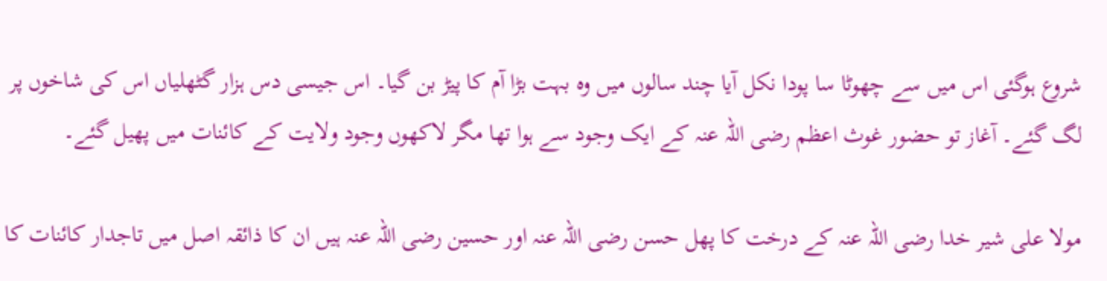شروع ہوگئی اس میں سے چھوٹا سا پودا نکل آیا چند سالوں میں وہ بہت بڑا آم کا پیڑ بن گیا۔ اس جیسی دس ہزار گٹھلیاں اس کی شاخوں پر لگ گئے۔ آغاز تو حضور غوث اعظم رضی اللہ عنہ کے ایک وجود سے ہوا تھا مگر لاکھوں وجود ولایت کے کائنات میں پھیل گئے۔

مولا علی شیر خدا رضی اللہ عنہ کے درخت کا پھل حسن رضی اللہ عنہ اور حسین رضی اللہ عنہ ہیں ان کا ذائقہ اصل میں تاجدار کائنات کا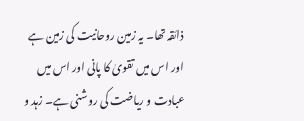ذائقہ تھا۔ یہ زمین روحانیت کی زمین ہے اور اس میں تقویٰ کا پانی اور اس میں عبادت و ریاضت کی روشنی ہے۔ زہد و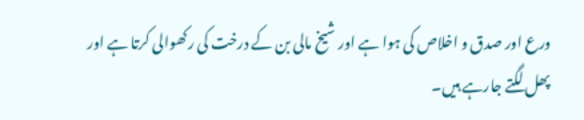ورع اور صدق و اخلاص کی ہوا ہے اور شیخ مالی بن کے درخت کی رکھوالی کرتا ہے اور پھل لگتے جارہے ہیں۔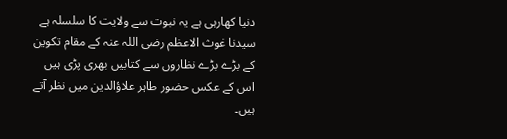دنیا کھارہی ہے یہ نبوت سے ولایت کا سلسلہ ہے سیدنا غوث الاعظم رضی اللہ عنہ کے مقام تکوین کے بڑے بڑے نظاروں سے کتابیں بھری پڑی ہیں اس کے عکس حضور طاہر علاؤالدین میں نظر آتے ہیں۔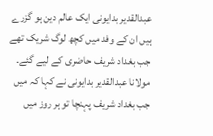عبدالقدیر بدایونی ایک عالم دین ہو گزرے ہیں ان کے وفد میں کچھ لوگ شریک تھے جب بغداد شریف حاضری کے لیے گئے۔ مولانا عبدالقدیر بدایونی نے کہا کہ میں جب بغداد شریف پہنچا تو ہر روز میں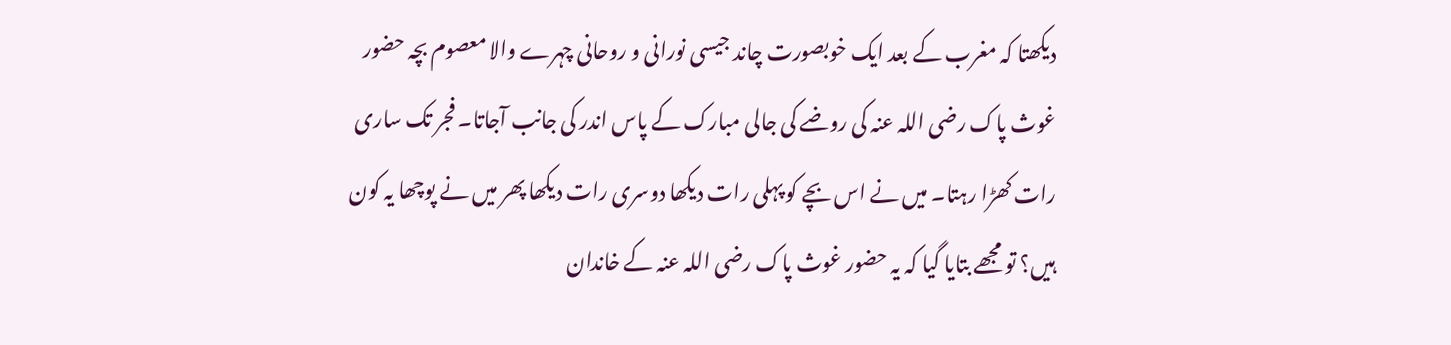دیکھتا کہ مغرب کے بعد ایک خوبصورت چاند جیسی نورانی و روحانی چہرے والا معصوم بچہ حضور غوث پاک رضی اللہ عنہ کی روضے کی جالی مبارک کے پاس اندر کی جانب آجاتا۔ فجر تک ساری رات کھڑا رہتا۔ میں نے اس بچے کو پہلی رات دیکھا دوسری رات دیکھا پھر میں نے پوچھا یہ کون ہیں؟ تو مجھے بتایا گیا کہ یہ حضور غوث پاک رضی اللہ عنہ کے خاندان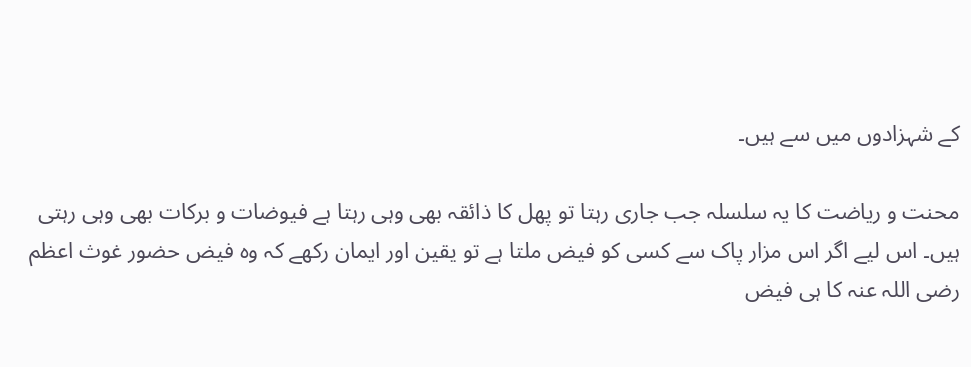کے شہزادوں میں سے ہیں۔

محنت و ریاضت کا یہ سلسلہ جب جاری رہتا تو پھل کا ذائقہ بھی وہی رہتا ہے فیوضات و برکات بھی وہی رہتی ہیں۔ اس لیے اگر اس مزار پاک سے کسی کو فیض ملتا ہے تو یقین اور ایمان رکھے کہ وہ فیض حضور غوث اعظم رضی اللہ عنہ کا ہی فیض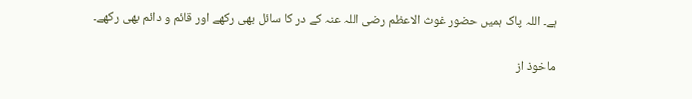ہے۔ اللہ پاک ہمیں حضور غوث الاعظم رضی اللہ عنہ کے در کا سائل بھی رکھے اور قائم و دائم بھی رکھے۔

ماخوذ از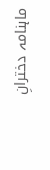ماہنامہ دخترانِ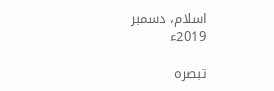اسلام، دسمبر 2019ء

تبصرہ